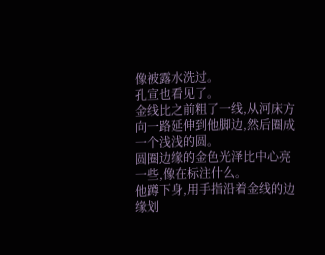像被露水洗过。
孔宣也看见了。
金线比之前粗了一线,从河床方向一路延伸到他脚边,然后圈成一个浅浅的圆。
圆圈边缘的金色光泽比中心亮一些,像在标注什么。
他蹲下身,用手指沿着金线的边缘划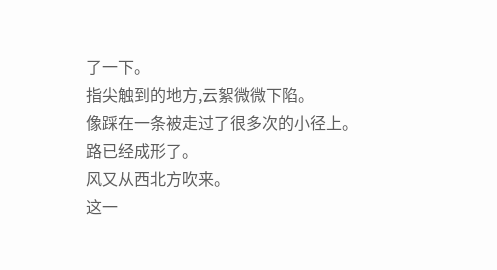了一下。
指尖触到的地方,云絮微微下陷。
像踩在一条被走过了很多次的小径上。
路已经成形了。
风又从西北方吹来。
这一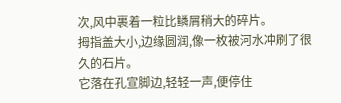次,风中裹着一粒比鳞屑稍大的碎片。
拇指盖大小,边缘圆润,像一枚被河水冲刷了很久的石片。
它落在孔宣脚边,轻轻一声,便停住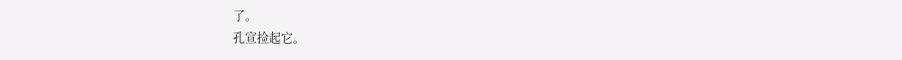了。
孔宣捡起它。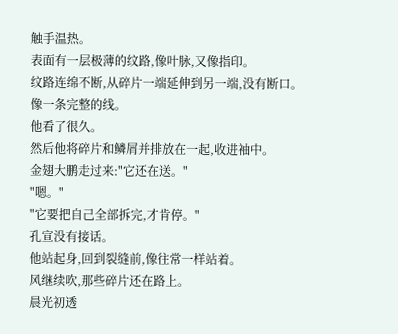触手温热。
表面有一层极薄的纹路,像叶脉,又像指印。
纹路连绵不断,从碎片一端延伸到另一端,没有断口。
像一条完整的线。
他看了很久。
然后他将碎片和鳞屑并排放在一起,收进袖中。
金翅大鹏走过来:"它还在送。"
"嗯。"
"它要把自己全部拆完,才肯停。"
孔宣没有接话。
他站起身,回到裂缝前,像往常一样站着。
风继续吹,那些碎片还在路上。
晨光初透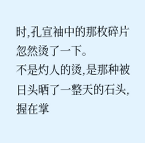时,孔宣袖中的那枚碎片忽然烫了一下。
不是灼人的烫,是那种被日头晒了一整天的石头,握在掌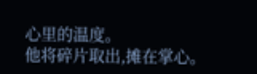心里的温度。
他将碎片取出,摊在掌心。